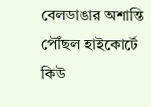বেলডাঙার অশান্তি পৌঁছল হাইকোর্টে
কিউ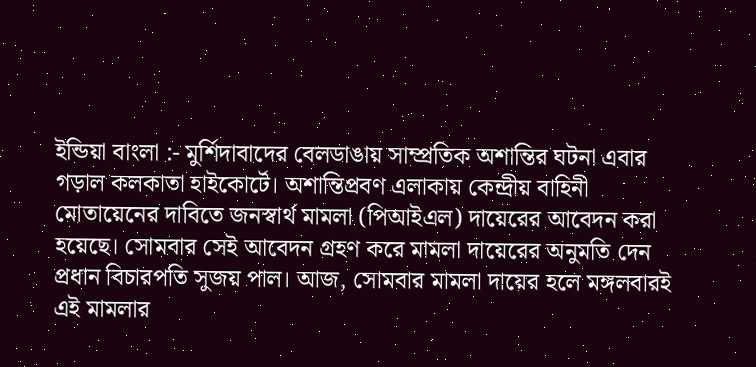ইন্ডিয়া বাংলা :- মুর্শিদাবাদের বেলডাঙায় সাম্প্রতিক অশান্তির ঘটনা এবার গড়াল কলকাতা হাইকোর্টে। অশান্তিপ্রবণ এলাকায় কেন্দ্রীয় বাহিনী মোতায়েনের দাবিতে জনস্বার্থ মামলা (পিআইএল) দায়েরের আবেদন করা হয়েছে। সোমবার সেই আবেদন গ্রহণ করে মামলা দায়েরের অনুমতি দেন প্রধান বিচারপতি সুজয় পাল। আজ, সোমবার মামলা দায়ের হলে মঙ্গলবারই এই মামলার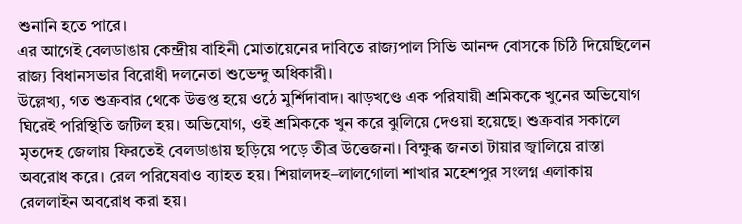শুনানি হতে পারে।
এর আগেই বেলডাঙায় কেন্দ্রীয় বাহিনী মোতায়েনের দাবিতে রাজ্যপাল সিভি আনন্দ বোসকে চিঠি দিয়েছিলেন রাজ্য বিধানসভার বিরোধী দলনেতা শুভেন্দু অধিকারী।
উল্লেখ্য, গত শুক্রবার থেকে উত্তপ্ত হয়ে ওঠে মুর্শিদাবাদ। ঝাড়খণ্ডে এক পরিযায়ী শ্রমিককে খুনের অভিযোগ ঘিরেই পরিস্থিতি জটিল হয়। অভিযোগ, ওই শ্রমিককে খুন করে ঝুলিয়ে দেওয়া হয়েছে। শুক্রবার সকালে মৃতদেহ জেলায় ফিরতেই বেলডাঙায় ছড়িয়ে পড়ে তীব্র উত্তেজনা। বিক্ষুব্ধ জনতা টায়ার জ্বালিয়ে রাস্তা অবরোধ করে। রেল পরিষেবাও ব্যাহত হয়। শিয়ালদহ–লালগোলা শাখার মহেশপুর সংলগ্ন এলাকায় রেললাইন অবরোধ করা হয়।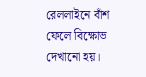রেললাইনে বাঁশ ফেলে বিক্ষোভ দেখানো হয়।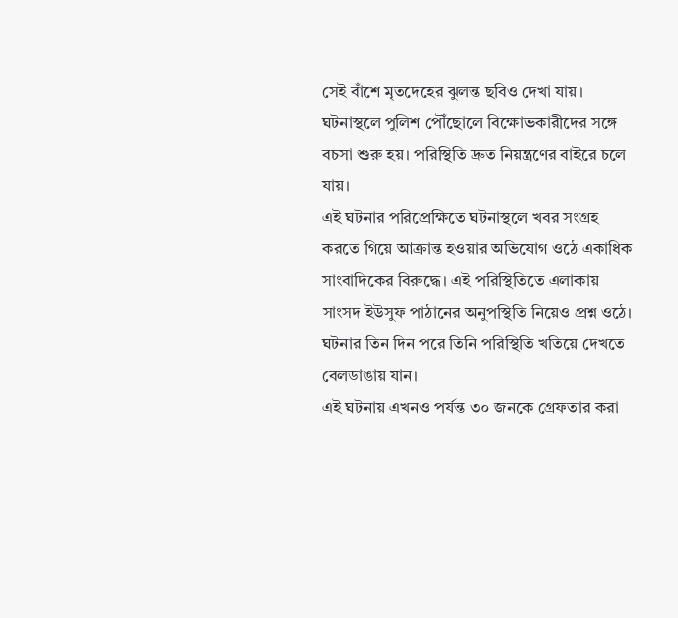সেই বাঁশে মৃতদেহের ঝুলন্ত ছবিও দেখা যায়। ঘটনাস্থলে পুলিশ পৌঁছোলে বিক্ষোভকারীদের সঙ্গে বচসা শুরু হয়। পরিস্থিতি দ্রুত নিয়ন্ত্রণের বাইরে চলে যায়।
এই ঘটনার পরিপ্রেক্ষিতে ঘটনাস্থলে খবর সংগ্রহ করতে গিয়ে আক্রান্ত হওয়ার অভিযোগ ওঠে একাধিক সাংবাদিকের বিরুদ্ধে। এই পরিস্থিতিতে এলাকায় সাংসদ ইউসুফ পাঠানের অনুপস্থিতি নিয়েও প্রশ্ন ওঠে। ঘটনার তিন দিন পরে তিনি পরিস্থিতি খতিয়ে দেখতে বেলডাঙায় যান।
এই ঘটনায় এখনও পর্যন্ত ৩০ জনকে গ্রেফতার করা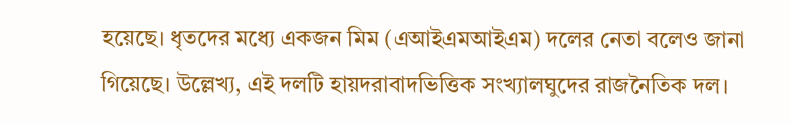হয়েছে। ধৃতদের মধ্যে একজন মিম (এআইএমআইএম) দলের নেতা বলেও জানা গিয়েছে। উল্লেখ্য, এই দলটি হায়দরাবাদভিত্তিক সংখ্যালঘুদের রাজনৈতিক দল।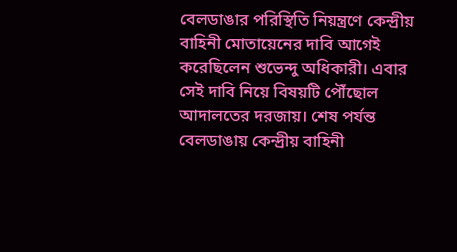বেলডাঙার পরিস্থিতি নিয়ন্ত্রণে কেন্দ্রীয় বাহিনী মোতায়েনের দাবি আগেই করেছিলেন শুভেন্দু অধিকারী। এবার সেই দাবি নিয়ে বিষয়টি পৌঁছোল আদালতের দরজায়। শেষ পর্যন্ত বেলডাঙায় কেন্দ্রীয় বাহিনী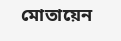মোতায়েন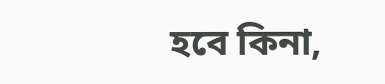হবে কিনা,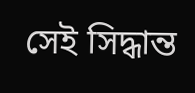সেই সিদ্ধান্ত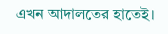এখন আদালতের হাতেই।